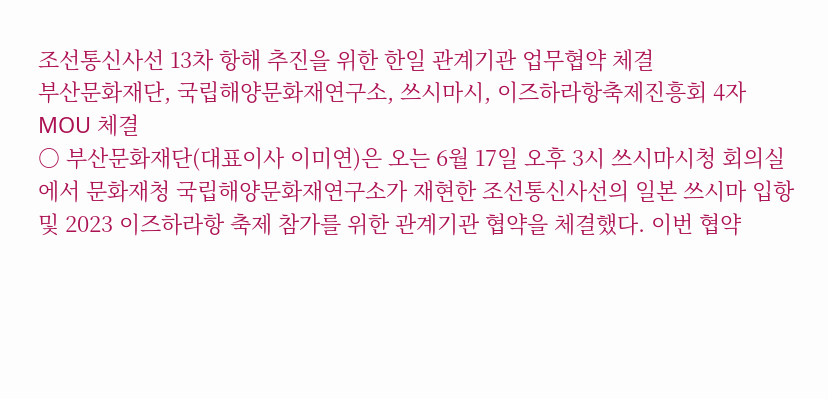조선통신사선 13차 항해 추진을 위한 한일 관계기관 업무협약 체결
부산문화재단, 국립해양문화재연구소, 쓰시마시, 이즈하라항축제진흥회 4자 MOU 체결
○ 부산문화재단(대표이사 이미연)은 오는 6월 17일 오후 3시 쓰시마시청 회의실에서 문화재청 국립해양문화재연구소가 재현한 조선통신사선의 일본 쓰시마 입항 및 2023 이즈하라항 축제 참가를 위한 관계기관 협약을 체결했다. 이번 협약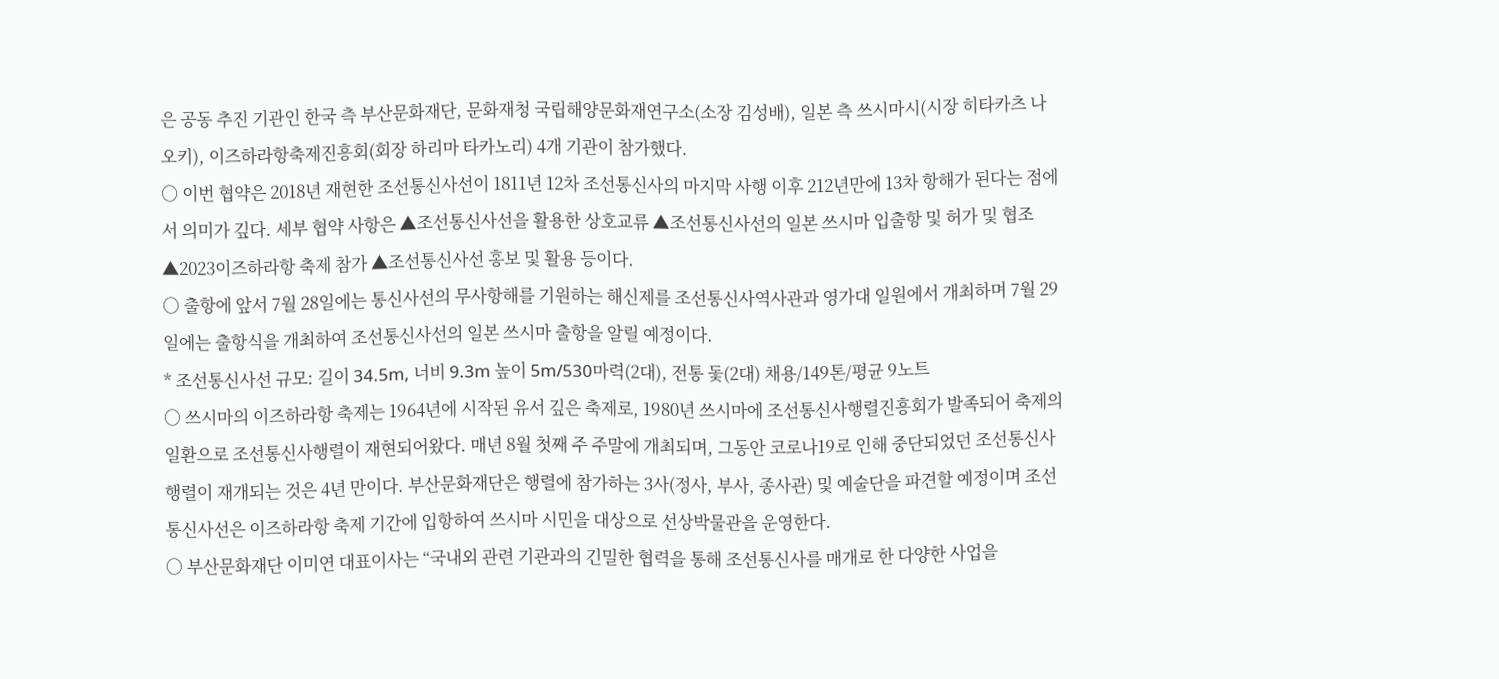은 공동 추진 기관인 한국 측 부산문화재단, 문화재청 국립해양문화재연구소(소장 김성배), 일본 측 쓰시마시(시장 히타카츠 나오키), 이즈하라항축제진흥회(회장 하리마 타카노리) 4개 기관이 참가했다.
○ 이번 협약은 2018년 재현한 조선통신사선이 1811년 12차 조선통신사의 마지막 사행 이후 212년만에 13차 항해가 된다는 점에서 의미가 깊다. 세부 협약 사항은 ▲조선통신사선을 활용한 상호교류 ▲조선통신사선의 일본 쓰시마 입출항 및 허가 및 협조 ▲2023이즈하라항 축제 참가 ▲조선통신사선 홍보 및 활용 등이다.
○ 출항에 앞서 7월 28일에는 통신사선의 무사항해를 기원하는 해신제를 조선통신사역사관과 영가대 일원에서 개최하며 7월 29일에는 출항식을 개최하여 조선통신사선의 일본 쓰시마 출항을 알릴 예정이다.
* 조선통신사선 규모: 길이 34.5m, 너비 9.3m 높이 5m/530마력(2대), 전통 돛(2대) 채용/149톤/평균 9노트
○ 쓰시마의 이즈하라항 축제는 1964년에 시작된 유서 깊은 축제로, 1980년 쓰시마에 조선통신사행렬진흥회가 발족되어 축제의 일환으로 조선통신사행렬이 재현되어왔다. 매년 8월 첫째 주 주말에 개최되며, 그동안 코로나19로 인해 중단되었던 조선통신사 행렬이 재개되는 것은 4년 만이다. 부산문화재단은 행렬에 참가하는 3사(정사, 부사, 종사관) 및 예술단을 파견할 예정이며 조선통신사선은 이즈하라항 축제 기간에 입항하여 쓰시마 시민을 대상으로 선상박물관을 운영한다.
○ 부산문화재단 이미연 대표이사는 “국내외 관련 기관과의 긴밀한 협력을 통해 조선통신사를 매개로 한 다양한 사업을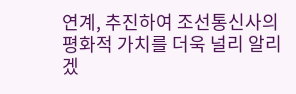연계, 추진하여 조선통신사의 평화적 가치를 더욱 널리 알리겠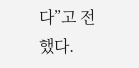다”고 전했다.